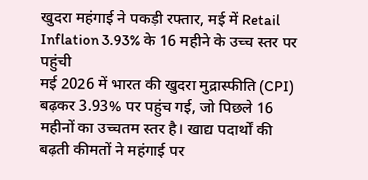खुदरा महंगाई ने पकड़ी रफ्तार, मई में Retail Inflation 3.93% के 16 महीने के उच्च स्तर पर पहुंची
मई 2026 में भारत की खुदरा मुद्रास्फीति (CPI) बढ़कर 3.93% पर पहुंच गई, जो पिछले 16 महीनों का उच्चतम स्तर है। खाद्य पदार्थों की बढ़ती कीमतों ने महंगाई पर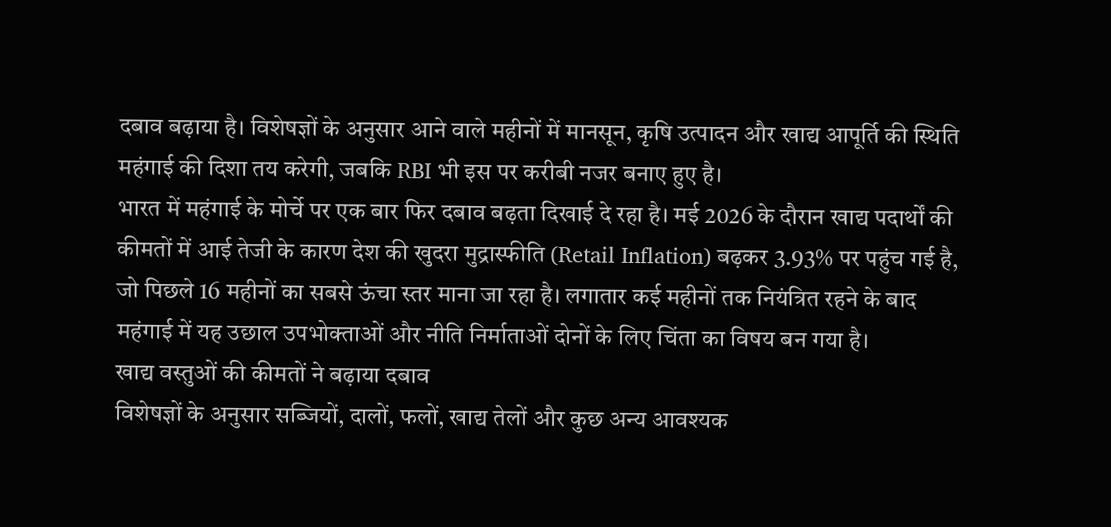दबाव बढ़ाया है। विशेषज्ञों के अनुसार आने वाले महीनों में मानसून, कृषि उत्पादन और खाद्य आपूर्ति की स्थिति महंगाई की दिशा तय करेगी, जबकि RBI भी इस पर करीबी नजर बनाए हुए है।
भारत में महंगाई के मोर्चे पर एक बार फिर दबाव बढ़ता दिखाई दे रहा है। मई 2026 के दौरान खाद्य पदार्थों की कीमतों में आई तेजी के कारण देश की खुदरा मुद्रास्फीति (Retail Inflation) बढ़कर 3.93% पर पहुंच गई है, जो पिछले 16 महीनों का सबसे ऊंचा स्तर माना जा रहा है। लगातार कई महीनों तक नियंत्रित रहने के बाद महंगाई में यह उछाल उपभोक्ताओं और नीति निर्माताओं दोनों के लिए चिंता का विषय बन गया है।
खाद्य वस्तुओं की कीमतों ने बढ़ाया दबाव
विशेषज्ञों के अनुसार सब्जियों, दालों, फलों, खाद्य तेलों और कुछ अन्य आवश्यक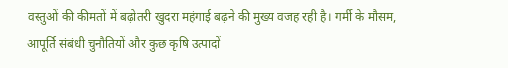वस्तुओं की कीमतों में बढ़ोतरी खुदरा महंगाई बढ़ने की मुख्य वजह रही है। गर्मी के मौसम, आपूर्ति संबंधी चुनौतियों और कुछ कृषि उत्पादों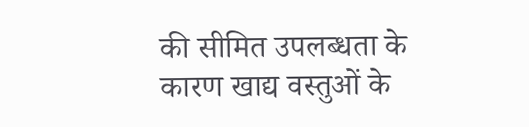की सीमित उपलब्धता के कारण खाद्य वस्तुओं के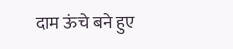दाम ऊंचे बने हुए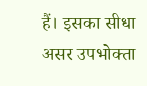हैं। इसका सीधा असर उपभोक्ता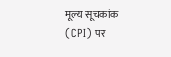मूल्य सूचकांक (CPI) पर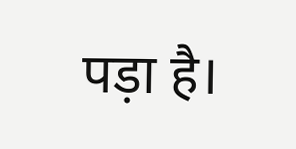पड़ा है।